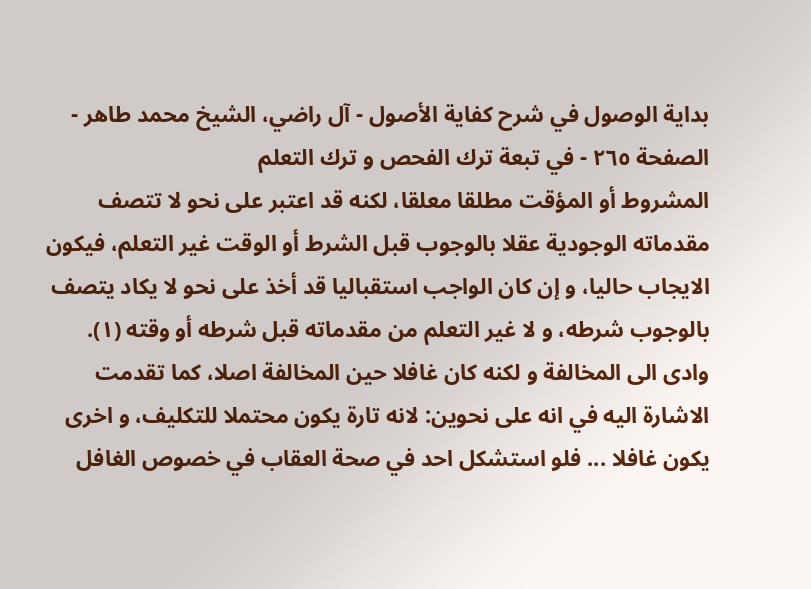بداية الوصول في شرح كفاية الأصول - آل راضي، الشيخ محمد طاهر - الصفحة ٢٦٥ - في تبعة ترك الفحص و ترك التعلم
المشروط أو المؤقت مطلقا معلقا، لكنه قد اعتبر على نحو لا تتصف مقدماته الوجودية عقلا بالوجوب قبل الشرط أو الوقت غير التعلم، فيكون الايجاب حاليا، و إن كان الواجب استقباليا قد أخذ على نحو لا يكاد يتصف بالوجوب شرطه، و لا غير التعلم من مقدماته قبل شرطه أو وقته (١).
وادى الى المخالفة و لكنه كان غافلا حين المخالفة اصلا، كما تقدمت الاشارة اليه في انه على نحوين: لانه تارة يكون محتملا للتكليف، و اخرى يكون غافلا ... فلو استشكل احد في صحة العقاب في خصوص الغافل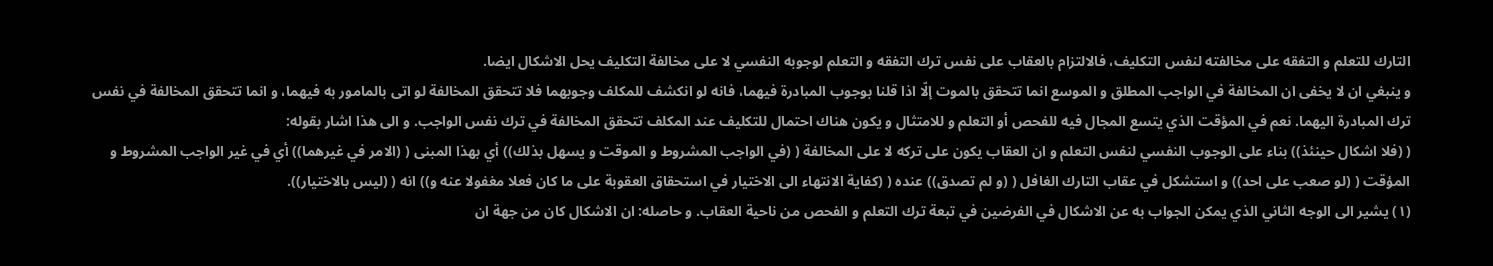التارك للتعلم و التفقه على مخالفته لنفس التكليف، فالالتزام بالعقاب على نفس ترك التفقه و التعلم لوجوبه النفسي لا على مخالفة التكليف يحل الاشكال ايضا.
و ينبغي ان لا يخفى ان المخالفة في الواجب المطلق و الموسع انما تتحقق بالموت إلّا اذا قلنا بوجوب المبادرة فيهما، فانه لو انكشف للمكلف وجوبهما فلا تتحقق المخالفة لو اتى بالمامور به فيهما، و انما تتحقق المخالفة في نفس ترك المبادرة اليهما. نعم في المؤقت الذي يتسع المجال فيه للفحص أو التعلم و للامتثال و يكون هناك احتمال للتكليف عند المكلف تتحقق المخالفة في ترك نفس الواجب. و الى هذا اشار بقوله:
( (فلا اشكال حينئذ)) بناء على الوجوب النفسي لنفس التعلم و ان العقاب يكون على تركه لا على المخالفة ( (في الواجب المشروط و الموقت و يسهل بذلك)) أي بهذا المبنى ( (الامر في غيرهما)) أي في غير الواجب المشروط و المؤقت ( (لو صعب على احد)) و استشكل في عقاب التارك الغافل ( (و لم تصدق)) عنده ( (كفاية الانتهاء الى الاختيار في استحقاق العقوبة على ما كان فعلا مغفولا عنه و)) انه ( (ليس بالاختيار)).
(١) يشير الى الوجه الثاني الذي يمكن الجواب به عن الاشكال في الفرضين في تبعة ترك التعلم و الفحص من ناحية العقاب. و حاصله: ان الاشكال كان من جهة ان